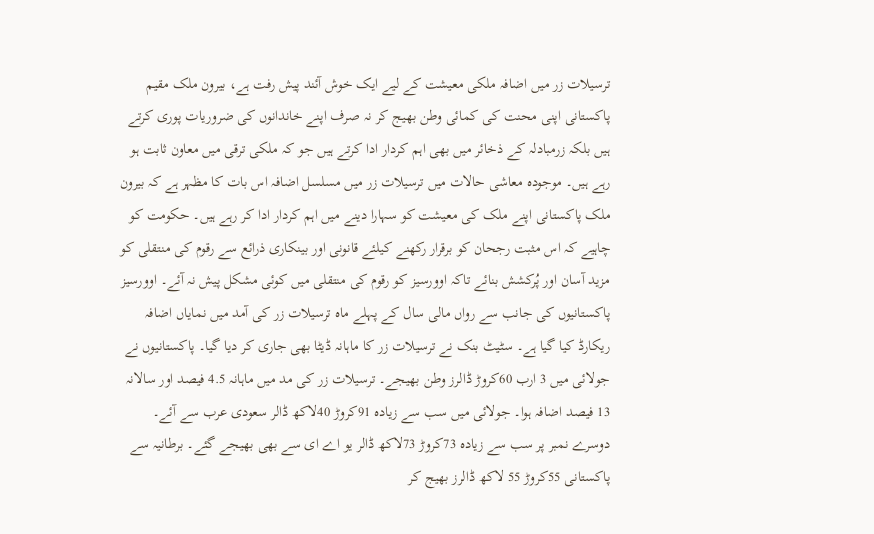ترسیلات زر میں اضافہ ملکی معیشت کے لیے ایک خوش آئند پیش رفت ہے، بیرون ملک مقیم پاکستانی اپنی محنت کی کمائی وطن بھیج کر نہ صرف اپنے خاندانوں کی ضروریات پوری کرتے ہیں بلکہ زرمبادلہ کے ذخائر میں بھی اہم کردار ادا کرتے ہیں جو کہ ملکی ترقی میں معاون ثابت ہو رہے ہیں۔ موجودہ معاشی حالات میں ترسیلات زر میں مسلسل اضافہ اس بات کا مظہر ہے کہ بیرون ملک پاکستانی اپنے ملک کی معیشت کو سہارا دینے میں اہم کردار ادا کر رہے ہیں۔ حکومت کو چاہیے کہ اس مثبت رجحان کو برقرار رکھنے کیلئے قانونی اور بینکاری ذرائع سے رقوم کی منتقلی کو مزید آسان اور پُرکشش بنائے تاکہ اوورسیز کو رقوم کی منتقلی میں کوئی مشکل پیش نہ آئے۔ اوورسیز پاکستانیوں کی جانب سے رواں مالی سال کے پہلے ماہ ترسیلات زر کی آمد میں نمایاں اضافہ ریکارڈ کیا گیا ہے۔ سٹیٹ بنک نے ترسیلات زر کا ماہانہ ڈیٹا بھی جاری کر دیا گیا۔ پاکستانیوں نے جولائی میں 3 ارب 60کروڑ ڈالرز وطن بھیجے۔ ترسیلات زر کی مد میں ماہانہ 4.5 فیصد اور سالانہ 13 فیصد اضافہ ہوا۔ جولائی میں سب سے زیادہ 91کروڑ 40لاکھ ڈالر سعودی عرب سے آئے۔ دوسرے نمبر پر سب سے زیادہ 73کروڑ 73لاکھ ڈالر یو اے ای سے بھی بھیجے گئے۔ برطانیہ سے پاکستانی 55کروڑ 55 لاکھ ڈالرز بھیج کر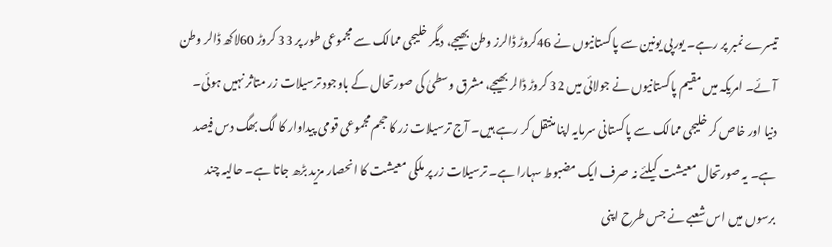تیسرے نمبر پر رہے۔ یورپی یونین سے پاکستانیوں نے 46کروڑ ڈالرز وطن بھیجے، دیگر خلیجی ممالک سے مجموعی طور پر 33 کروڑ 60لاکھ ڈالر وطن آئے۔ امریکہ میں مقیم پاکستانیوں نے جولائی میں 32 کروڑ ڈالر بھیجے، مشرق وسطیٰ کی صورتحال کے باوجود ترسیلات زر متاثر نہیں ہوئی۔ دنیا اور خاص کر خلیجی ممالک سے پاکستانی سرمایہ اپنا منتقل کر رہے ہیں۔ آج ترسیلات زر کا حجم مجموعی قومی پیداوار کا لگ بھگ دس فیصد ہے۔ یہ صورتحال معیشت کیلئے نہ صرف ایک مضبوط سہارا ہے۔ ترسیلات زر پر ملکی معیشت کا انحصار مزید بڑھ جاتا ہے۔ حالیہ چند برسوں میں اس شعبے نے جس طرح اپنی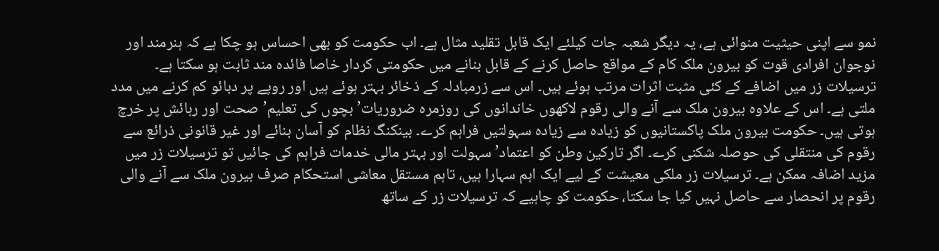نمو سے اپنی حیثیت منوائی ہے، یہ دیگر شعبہ جات کیلئے ایک قابل تقلید مثال ہے۔ اب حکومت کو بھی احساس ہو چکا ہے کہ ہنرمند اور نوجوان افرادی قوت کو بیرون ملک کام کے مواقع حاصل کرنے کے قابل بنانے میں حکومتی کردار خاصا فائدہ مند ثابت ہو سکتا ہے۔ ترسیلات زر میں اضافے کے کئی مثبت اثرات مرتب ہوئے ہیں۔ اس سے زرمبادلہ کے ذخائر بہتر ہوئے ہیں اور روپے پر دبائو کم کرنے میں مدد ملتی ہے۔ اس کے علاوہ بیرون ملک سے آنے والی رقوم لاکھوں خاندانوں کی روزمرہ ضروریات’ بچوں کی تعلیم’ صحت اور رہائش پر خرچ ہوتی ہیں۔ حکومت بیرون ملک پاکستانیوں کو زیادہ سے زیادہ سہولتیں فراہم کرے۔ بینکنگ نظام کو آسان بنائے اور غیر قانونی ذرائع سے رقوم کی منتقلی کی حوصلہ شکنی کرے۔ اگر تارکین وطن کو اعتماد’ سہولت اور بہتر مالی خدمات فراہم کی جائیں تو ترسیلات زر میں مزید اضافہ ممکن ہے۔ ترسیلات زر ملکی معیشت کے لیے ایک اہم سہارا ہیں، تاہم مستقل معاشی استحکام صرف بیرون ملک سے آنے والی رقوم پر انحصار سے حاصل نہیں کیا جا سکتا، حکومت کو چاہیے کہ ترسیلات زر کے ساتھ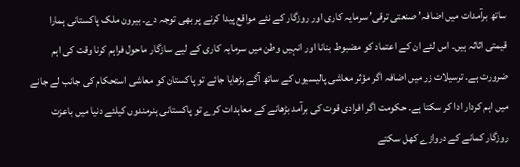ساتھ برآمدات میں اضافہ’ صنعتی ترقی’ سرمایہ کاری اور روزگار کے نئے مواقع پیدا کرنے پر بھی توجہ دے۔ بیرون ملک پاکستانی ہمارا قیمتی اثاثہ ہیں۔ اس لئے ان کے اعتماد کو مضبوط بنانا اور انہیں وطن میں سرمایہ کاری کے لیے سازگار ماحول فراہم کرنا وقت کی اہم ضرورت ہے۔ ترسیلات زر میں اضافہ اگر مؤثر معاشی پالیسیوں کے ساتھ آگے بڑھایا جائے تو پاکستان کو معاشی استحکام کی جانب لے جانے میں اہم کردار ادا کر سکتا ہے۔ حکومت اگر افرادی قوت کی برآمد بڑھانے کے معاہدات کرے تو پاکستانی ہنرمندوں کیلئے دنیا میں باعزت روزگار کمانے کے دروازے کھل سکتے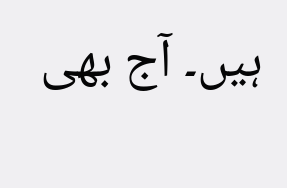ہیں۔ آج بھی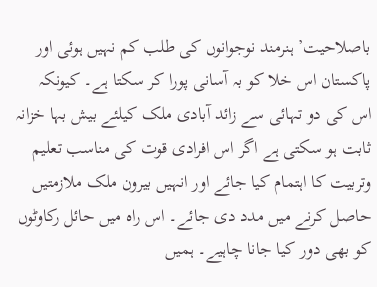باصلاحیت’ ہنرمند نوجوانوں کی طلب کم نہیں ہوئی اور پاکستان اس خلا کو بہ آسانی پورا کر سکتا ہے۔ کیونکہ اس کی دو تہائی سے زائد آبادی ملک کیلئے بیش بہا خزانہ ثابت ہو سکتی ہے اگر اس افرادی قوت کی مناسب تعلیم وتربیت کا اہتمام کیا جائے اور انہیں بیرون ملک ملازمتیں حاصل کرنے میں مدد دی جائے۔ اس راہ میں حائل رکاوٹوں کو بھی دور کیا جانا چاہیے۔ ہمیں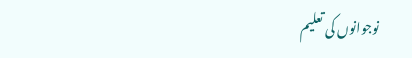نوجوانوں کی تعلیم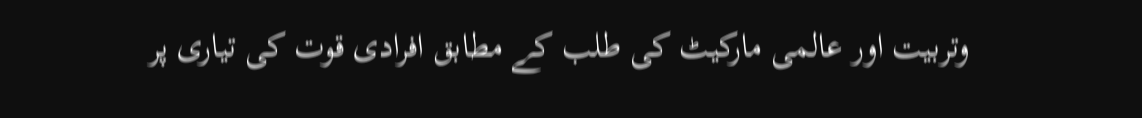وتربیت اور عالمی مارکیٹ کی طلب کے مطابق افرادی قوت کی تیاری پر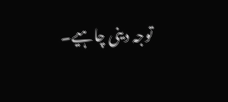توجہ دینی چاہیے۔